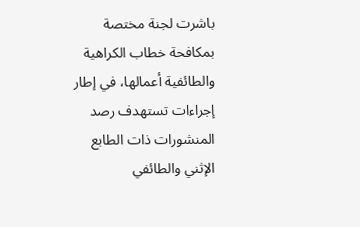باشرت لجنة مختصة بمكافحة خطاب الكراهية والطائفية أعمالها، في إطار إجراءات تستهدف رصد المنشورات ذات الطابع الإثني والطائفي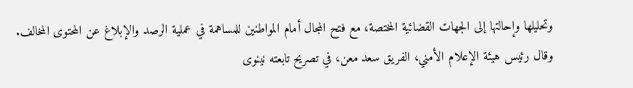وتحليلها وإحالتها إلى الجهات القضائية المختصة، مع فتح المجال أمام المواطنين للمساهمة في عملية الرصد والإبلاغ عن المحتوى المخالف.
وقال رئيس هيئة الإعلام الأمني، الفريق سعد معن، في تصريح تابعته نينوى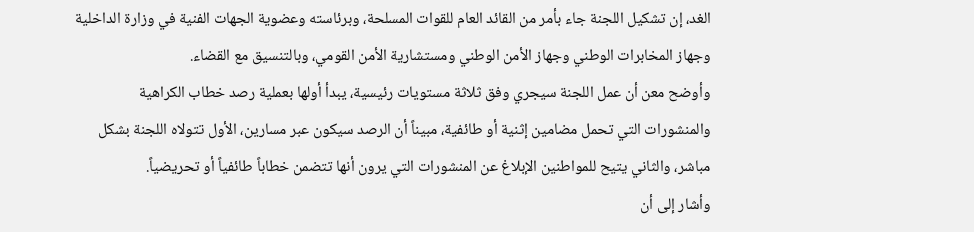الغد، إن تشكيل اللجنة جاء بأمر من القائد العام للقوات المسلحة، وبرئاسته وعضوية الجهات الفنية في وزارة الداخلية وجهاز المخابرات الوطني وجهاز الأمن الوطني ومستشارية الأمن القومي، وبالتنسيق مع القضاء.
وأوضح معن أن عمل اللجنة سيجري وفق ثلاثة مستويات رئيسية، يبدأ أولها بعملية رصد خطاب الكراهية والمنشورات التي تحمل مضامين إثنية أو طائفية، مبيناً أن الرصد سيكون عبر مسارين، الأول تتولاه اللجنة بشكل مباشر، والثاني يتيح للمواطنين الإبلاغ عن المنشورات التي يرون أنها تتضمن خطاباً طائفياً أو تحريضياً.
وأشار إلى أن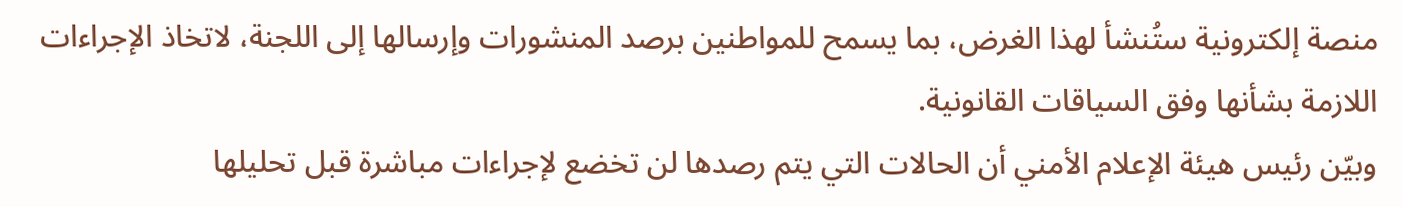منصة إلكترونية ستُنشأ لهذا الغرض، بما يسمح للمواطنين برصد المنشورات وإرسالها إلى اللجنة، لاتخاذ الإجراءات اللازمة بشأنها وفق السياقات القانونية.
وبيّن رئيس هيئة الإعلام الأمني أن الحالات التي يتم رصدها لن تخضع لإجراءات مباشرة قبل تحليلها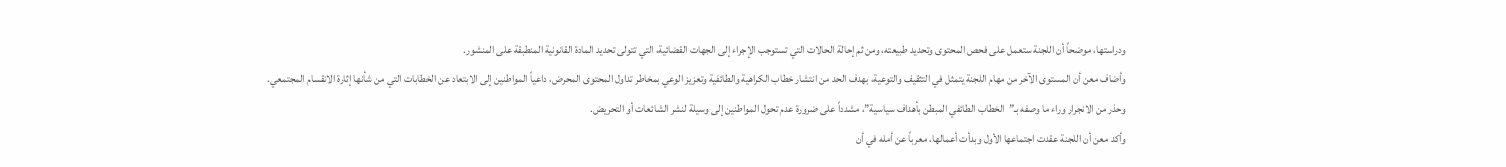ودراستها، موضحاً أن اللجنة ستعمل على فحص المحتوى وتحديد طبيعته، ومن ثم إحالة الحالات التي تستوجب الإجراء إلى الجهات القضائية، التي تتولى تحديد المادة القانونية المنطبقة على المنشور.
وأضاف معن أن المستوى الآخر من مهام اللجنة يتمثل في التثقيف والتوعية، بهدف الحد من انتشار خطاب الكراهية والطائفية وتعزيز الوعي بمخاطر تداول المحتوى المحرض، داعياً المواطنين إلى الابتعاد عن الخطابات التي من شأنها إثارة الانقسام المجتمعي.
وحذر من الانجرار وراء ما وصفه بـ”الخطاب الطائفي المبطن بأهداف سياسية”، مشدداً على ضرورة عدم تحول المواطنين إلى وسيلة لنشر الشائعات أو التحريض.
وأكد معن أن اللجنة عقدت اجتماعها الأول وبدأت أعمالها، معرباً عن أمله في أن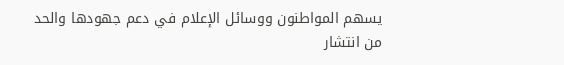يسهم المواطنون ووسائل الإعلام في دعم جهودها والحد من انتشار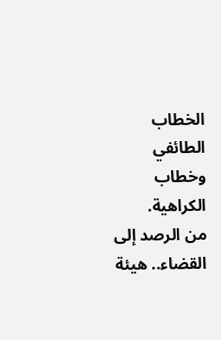الخطاب الطائفي وخطاب الكراهية.
من الرصد إلى القضاء.. هيئة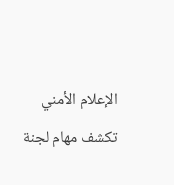الإعلام الأمني تكشف مهام لجنة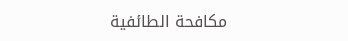مكافحة الطائفية